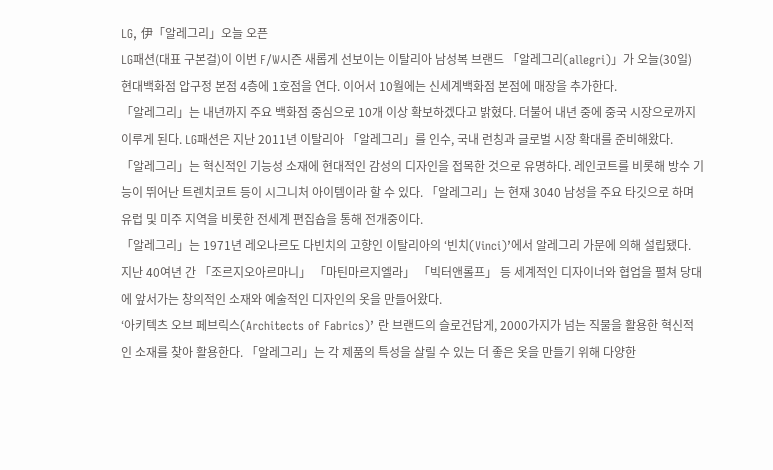LG, 伊「알레그리」오늘 오픈
LG패션(대표 구본걸)이 이번 F/W시즌 새롭게 선보이는 이탈리아 남성복 브랜드 「알레그리(allegri)」가 오늘(30일) 현대백화점 압구정 본점 4층에 1호점을 연다. 이어서 10월에는 신세계백화점 본점에 매장을 추가한다.
「알레그리」는 내년까지 주요 백화점 중심으로 10개 이상 확보하겠다고 밝혔다. 더불어 내년 중에 중국 시장으로까지 이루게 된다. LG패션은 지난 2011년 이탈리아 「알레그리」를 인수, 국내 런칭과 글로벌 시장 확대를 준비해왔다.
「알레그리」는 혁신적인 기능성 소재에 현대적인 감성의 디자인을 접목한 것으로 유명하다. 레인코트를 비롯해 방수 기능이 뛰어난 트렌치코트 등이 시그니처 아이템이라 할 수 있다. 「알레그리」는 현재 3040 남성을 주요 타깃으로 하며 유럽 및 미주 지역을 비롯한 전세계 편집숍을 통해 전개중이다.
「알레그리」는 1971년 레오나르도 다빈치의 고향인 이탈리아의 ‘빈치(Vinci)’에서 알레그리 가문에 의해 설립됐다. 지난 40여년 간 「조르지오아르마니」 「마틴마르지엘라」 「빅터앤롤프」 등 세계적인 디자이너와 협업을 펼쳐 당대에 앞서가는 창의적인 소재와 예술적인 디자인의 옷을 만들어왔다.
‘아키텍츠 오브 페브릭스(Architects of Fabrics)’ 란 브랜드의 슬로건답게, 2000가지가 넘는 직물을 활용한 혁신적인 소재를 찾아 활용한다. 「알레그리」는 각 제품의 특성을 살릴 수 있는 더 좋은 옷을 만들기 위해 다양한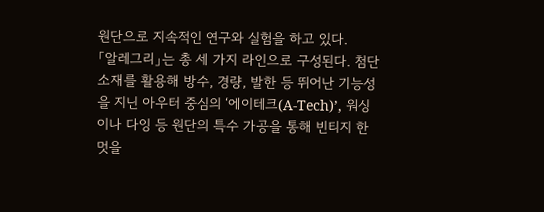원단으로 지속적인 연구와 실험을 하고 있다.
「알레그리」는 총 세 가지 라인으로 구성된다. 첨단 소재를 활용해 방수, 경량, 발한 등 뛰어난 기능성을 지닌 아우터 중심의 ‘에이테크(A-Tech)’, 워싱이나 다잉 등 원단의 특수 가공을 통해 빈티지 한 멋을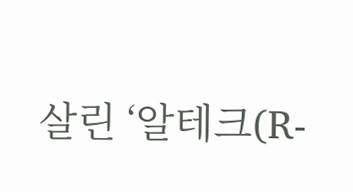살린 ‘알테크(R-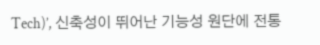Tech)’, 신축성이 뛰어난 기능성 원단에 전통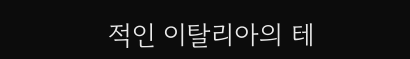적인 이탈리아의 테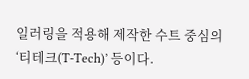일러링을 적용해 제작한 수트 중심의 ‘티테크(T-Tech)’ 등이다.